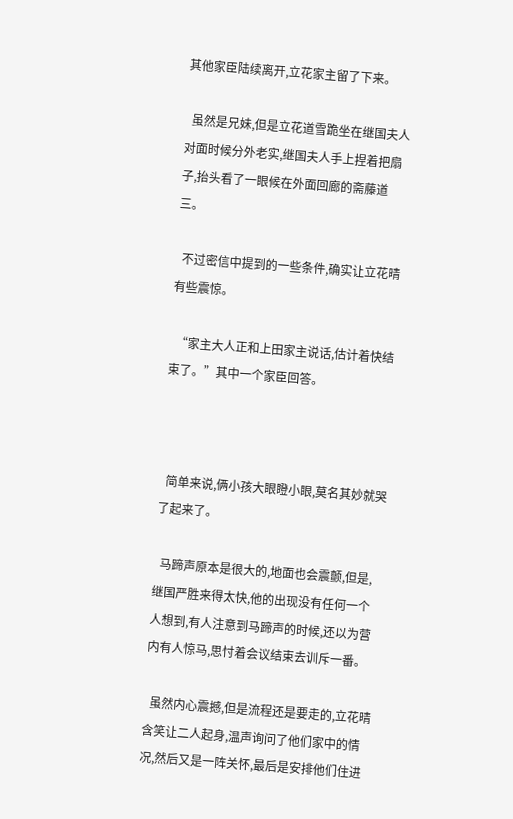其他家臣陆续离开,立花家主留了下来。

  虽然是兄妹,但是立花道雪跪坐在继国夫人对面时候分外老实,继国夫人手上捏着把扇子,抬头看了一眼候在外面回廊的斋藤道三。

  不过密信中提到的一些条件,确实让立花晴有些震惊。

  “家主大人正和上田家主说话,估计着快结束了。”其中一个家臣回答。



  简单来说,俩小孩大眼瞪小眼,莫名其妙就哭了起来了。

  马蹄声原本是很大的,地面也会震颤,但是,继国严胜来得太快,他的出现没有任何一个人想到,有人注意到马蹄声的时候,还以为营内有人惊马,思忖着会议结束去训斥一番。

  虽然内心震撼,但是流程还是要走的,立花晴含笑让二人起身,温声询问了他们家中的情况,然后又是一阵关怀,最后是安排他们住进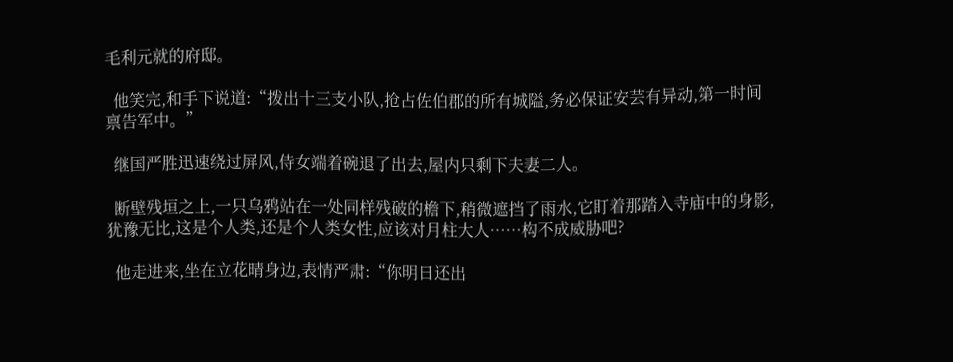毛利元就的府邸。

  他笑完,和手下说道:“拨出十三支小队,抢占佐伯郡的所有城隘,务必保证安芸有异动,第一时间禀告军中。”

  继国严胜迅速绕过屏风,侍女端着碗退了出去,屋内只剩下夫妻二人。

  断壁残垣之上,一只乌鸦站在一处同样残破的檐下,稍微遮挡了雨水,它盯着那踏入寺庙中的身影,犹豫无比,这是个人类,还是个人类女性,应该对月柱大人……构不成威胁吧?

  他走进来,坐在立花晴身边,表情严肃:“你明日还出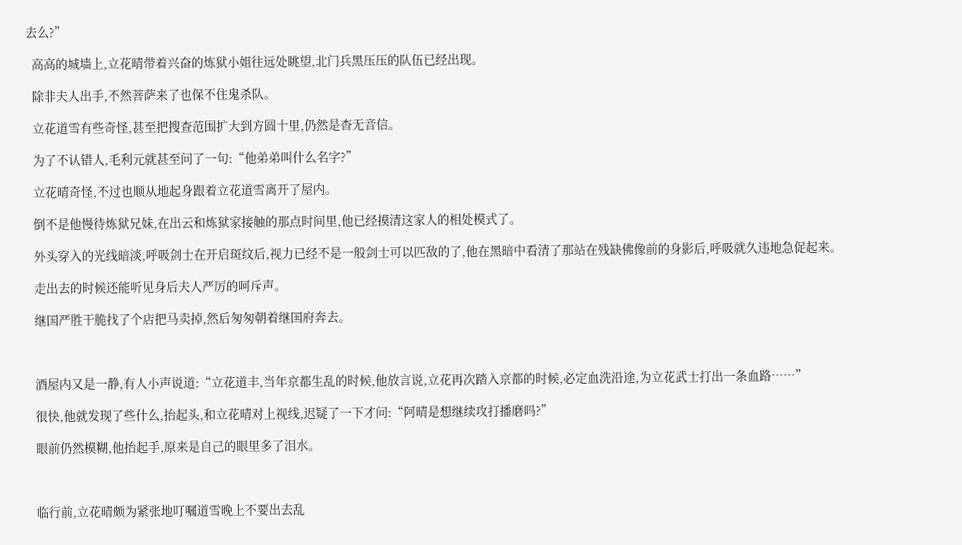去么?”

  高高的城墙上,立花晴带着兴奋的炼狱小姐往远处眺望,北门兵黑压压的队伍已经出现。

  除非夫人出手,不然菩萨来了也保不住鬼杀队。

  立花道雪有些奇怪,甚至把搜查范围扩大到方圆十里,仍然是杳无音信。

  为了不认错人,毛利元就甚至问了一句:“他弟弟叫什么名字?”

  立花晴奇怪,不过也顺从地起身跟着立花道雪离开了屋内。

  倒不是他慢待炼狱兄妹,在出云和炼狱家接触的那点时间里,他已经摸清这家人的相处模式了。

  外头穿入的光线暗淡,呼吸剑士在开启斑纹后,视力已经不是一般剑士可以匹敌的了,他在黑暗中看清了那站在残缺佛像前的身影后,呼吸就久违地急促起来。

  走出去的时候还能听见身后夫人严厉的呵斥声。

  继国严胜干脆找了个店把马卖掉,然后匆匆朝着继国府奔去。



  酒屋内又是一静,有人小声说道:“立花道丰,当年京都生乱的时候,他放言说,立花再次踏入京都的时候,必定血洗沿途,为立花武士打出一条血路……”

  很快,他就发现了些什么,抬起头,和立花晴对上视线,迟疑了一下才问:“阿晴是想继续攻打播磨吗?”

  眼前仍然模糊,他抬起手,原来是自己的眼里多了泪水。



  临行前,立花晴颇为紧张地叮嘱道雪晚上不要出去乱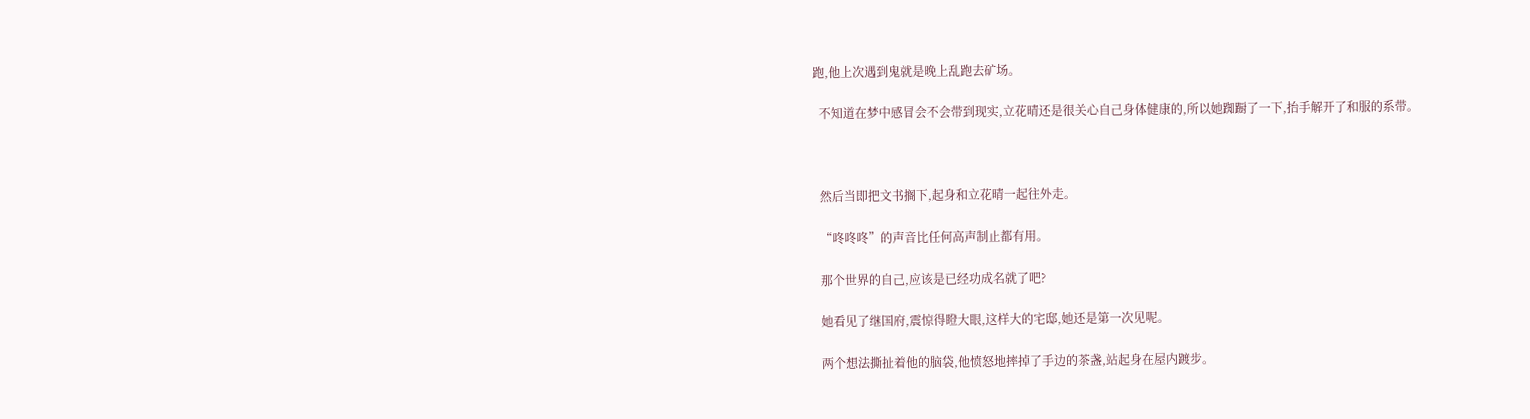跑,他上次遇到鬼就是晚上乱跑去矿场。

  不知道在梦中感冒会不会带到现实,立花晴还是很关心自己身体健康的,所以她踟蹰了一下,抬手解开了和服的系带。



  然后当即把文书搁下,起身和立花晴一起往外走。

  “咚咚咚”的声音比任何高声制止都有用。

  那个世界的自己,应该是已经功成名就了吧?

  她看见了继国府,震惊得瞪大眼,这样大的宅邸,她还是第一次见呢。

  两个想法撕扯着他的脑袋,他愤怒地摔掉了手边的茶盏,站起身在屋内踱步。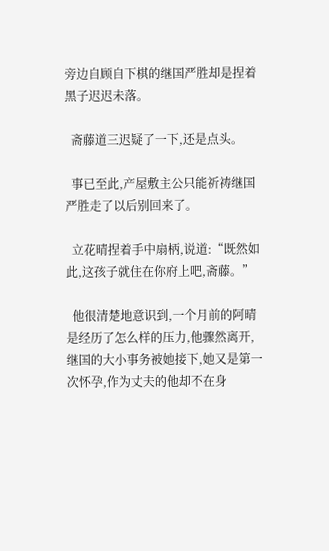旁边自顾自下棋的继国严胜却是捏着黑子迟迟未落。

  斋藤道三迟疑了一下,还是点头。

  事已至此,产屋敷主公只能祈祷继国严胜走了以后别回来了。

  立花晴捏着手中扇柄,说道:“既然如此,这孩子就住在你府上吧,斋藤。”

  他很清楚地意识到,一个月前的阿晴是经历了怎么样的压力,他骤然离开,继国的大小事务被她接下,她又是第一次怀孕,作为丈夫的他却不在身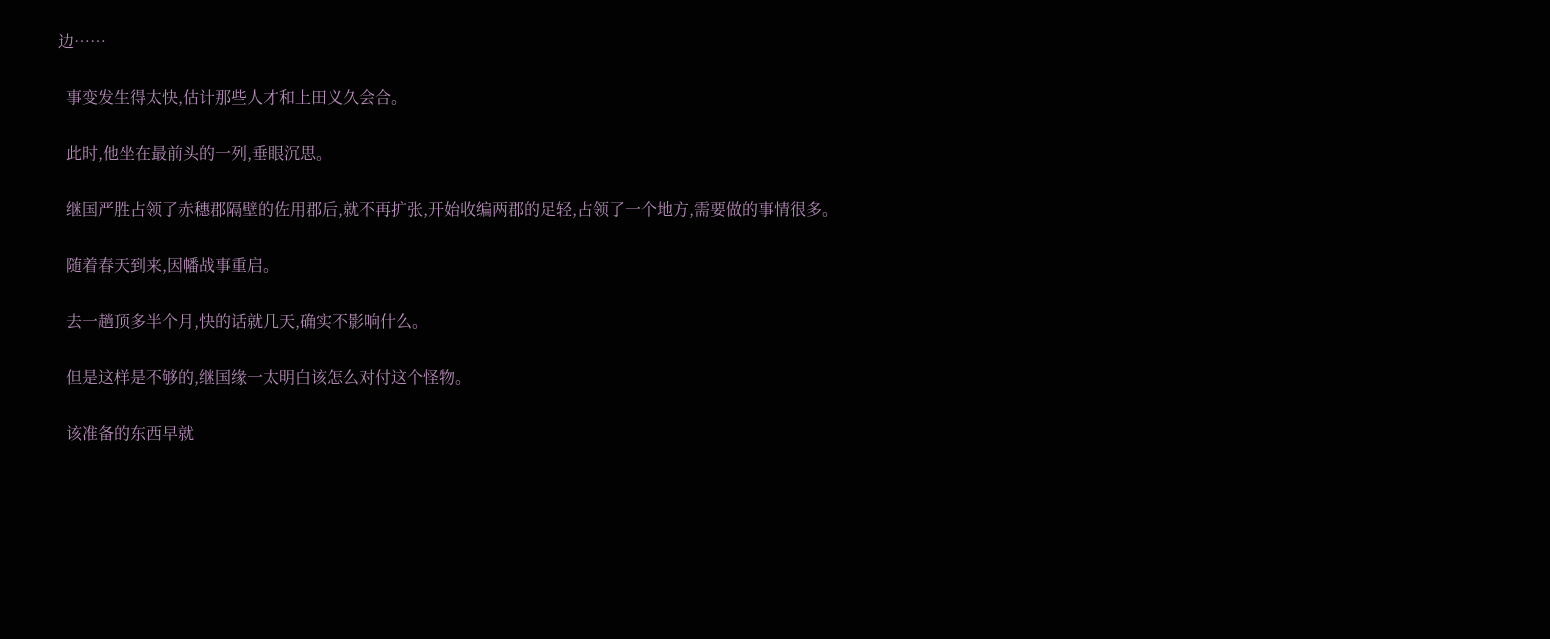边……

  事变发生得太快,估计那些人才和上田义久会合。

  此时,他坐在最前头的一列,垂眼沉思。

  继国严胜占领了赤穗郡隔壁的佐用郡后,就不再扩张,开始收编两郡的足轻,占领了一个地方,需要做的事情很多。

  随着春天到来,因幡战事重启。

  去一趟顶多半个月,快的话就几天,确实不影响什么。

  但是这样是不够的,继国缘一太明白该怎么对付这个怪物。

  该准备的东西早就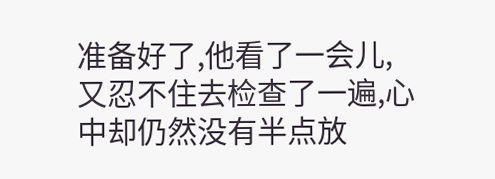准备好了,他看了一会儿,又忍不住去检查了一遍,心中却仍然没有半点放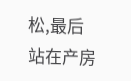松,最后站在产房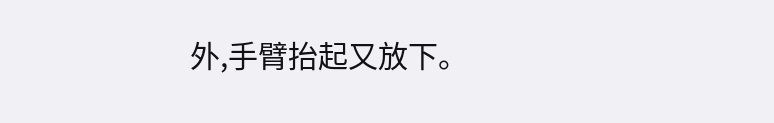外,手臂抬起又放下。